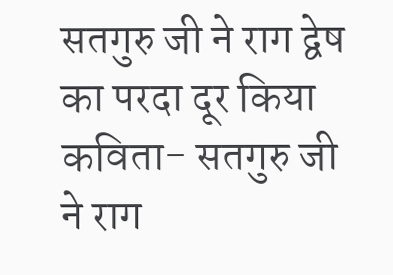सतगुरु जी ने राग द्वेष का परदा दूर किया
कविता- सतगुरु जी ने राग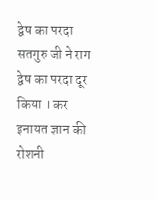द्वेष का परदा सतगुरु जी ने राग द्वेष का परदा दूर किया । कर इनायत ज्ञान की रोशनी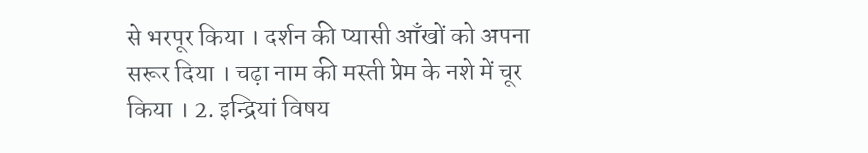से भरपूर किया । दर्शन की प्यासी आँखों को अपना सरूर दिया । चढ़ा नाम की मस्ती प्रेम के नशे में चूर किया । 2. इन्द्रियां विषय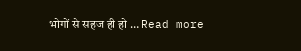भोगों से सहज ही हो … Read more